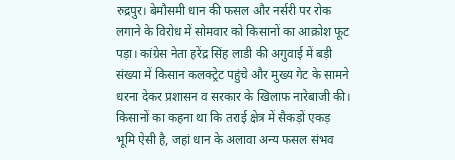रुद्रपुर। बेमौसमी धान की फसल और नर्सरी पर रोक लगाने के विरोध में सोमवार को किसानों का आक्रोश फूट पड़ा। कांग्रेस नेता हरेंद्र सिंह लाडी की अगुवाई में बड़ी संख्या में किसान कलक्ट्रेट पहुंचे और मुख्य गेट के सामने धरना देकर प्रशासन व सरकार के खिलाफ नारेबाजी की।
किसानों का कहना था कि तराई क्षेत्र में सैकड़ों एकड़ भूमि ऐसी है, जहां धान के अलावा अन्य फसल संभव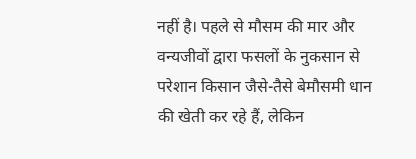नहीं है। पहले से मौसम की मार और वन्यजीवों द्वारा फसलों के नुकसान से परेशान किसान जैसे-तैसे बेमौसमी धान की खेती कर रहे हैं, लेकिन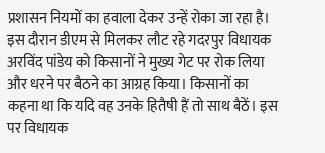प्रशासन नियमों का हवाला देकर उन्हें रोका जा रहा है।
इस दौरान डीएम से मिलकर लौट रहे गदरपुर विधायक अरविंद पांडेय को किसानों ने मुख्य गेट पर रोक लिया और धरने पर बैठने का आग्रह किया। किसानों का कहना था कि यदि वह उनके हितैषी हैं तो साथ बैठें। इस पर विधायक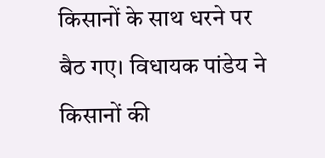किसानों के साथ धरने पर बैठ गए। विधायक पांडेय ने किसानों की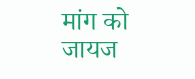मांग को जायज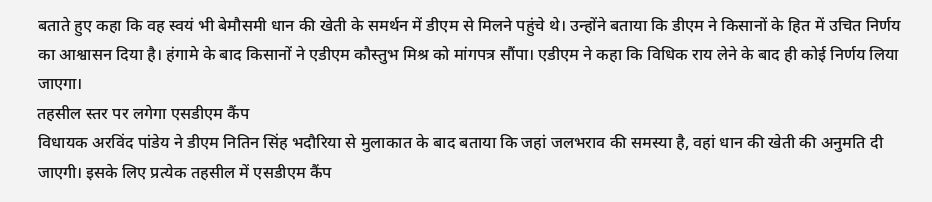बताते हुए कहा कि वह स्वयं भी बेमौसमी धान की खेती के समर्थन में डीएम से मिलने पहुंचे थे। उन्होंने बताया कि डीएम ने किसानों के हित में उचित निर्णय का आश्वासन दिया है। हंगामे के बाद किसानों ने एडीएम कौस्तुभ मिश्र को मांगपत्र सौंपा। एडीएम ने कहा कि विधिक राय लेने के बाद ही कोई निर्णय लिया जाएगा।
तहसील स्तर पर लगेगा एसडीएम कैंप
विधायक अरविंद पांडेय ने डीएम नितिन सिंह भदौरिया से मुलाकात के बाद बताया कि जहां जलभराव की समस्या है, वहां धान की खेती की अनुमति दी जाएगी। इसके लिए प्रत्येक तहसील में एसडीएम कैंप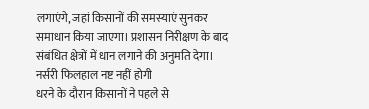लगाएंगे, जहां किसानों की समस्याएं सुनकर समाधान किया जाएगा। प्रशासन निरीक्षण के बाद संबंधित क्षेत्रों में धान लगाने की अनुमति देगा।
नर्सरी फिलहाल नष्ट नहीं होगी
धरने के दौरान किसानों ने पहले से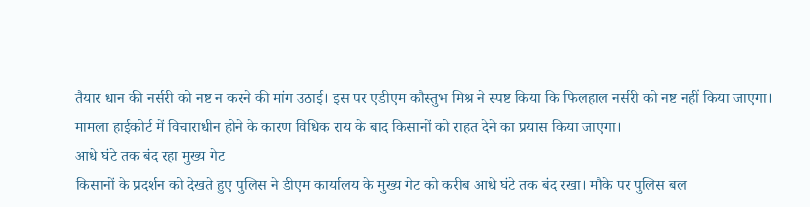तैयार धान की नर्सरी को नष्ट न करने की मांग उठाई। इस पर एडीएम कौस्तुभ मिश्र ने स्पष्ट किया कि फिलहाल नर्सरी को नष्ट नहीं किया जाएगा। मामला हाईकोर्ट में विचाराधीन होने के कारण विधिक राय के बाद किसानों को राहत देने का प्रयास किया जाएगा।
आधे घंटे तक बंद रहा मुख्य गेट
किसानों के प्रदर्शन को देखते हुए पुलिस ने डीएम कार्यालय के मुख्य गेट को करीब आधे घंटे तक बंद रखा। मौके पर पुलिस बल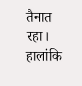तैनात रहा। हालांकि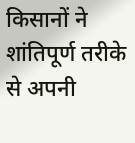किसानों ने शांतिपूर्ण तरीके से अपनी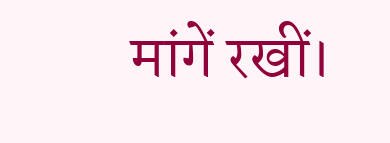मांगें रखीं।